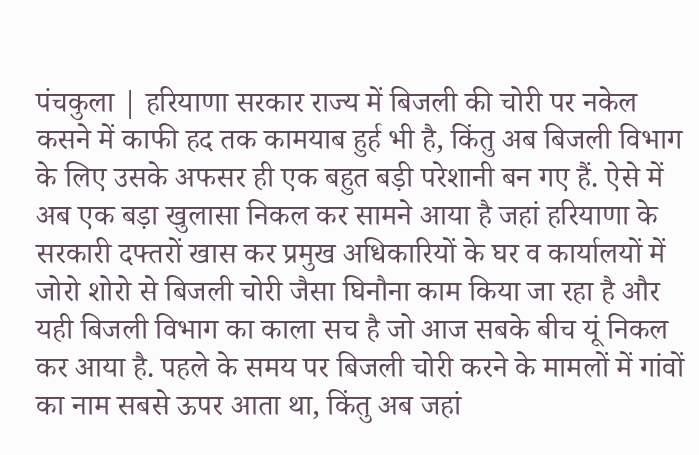पंचकुला | हरियाणा सरकार राज्य में बिजली की चोरी पर नकेल कसने में काफी हद तक कामयाब हुर्ह भी है, किंतु अब बिजली विभाग के लिए उसके अफसर ही एक बहुत बड़ी परेशानी बन गए हैं. ऐसे में अब एक बड़ा खुलासा निकल कर सामने आया है जहां हरियाणा के सरकारी दफ्तरों खास कर प्रमुख अधिकारियों के घर व कार्यालयों में जोरो शोरो से बिजली चोरी जैसा घिनौना काम किया जा रहा है और यही बिजली विभाग का काला सच है जो आज सबके बीच यूं निकल कर आया है. पहले के समय पर बिजली चोरी करने के मामलों में गांवों का नाम सबसे ऊपर आता था, किंतु अब जहां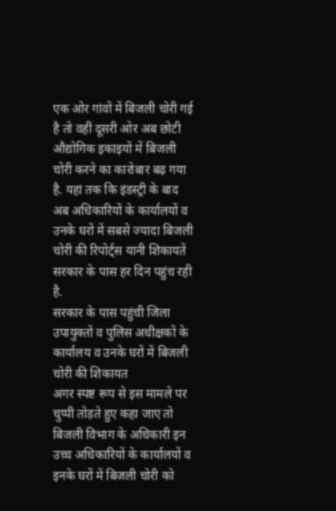एक ओर गांवों में बिजली चोरी गई है तो वहीं दूसरी ओर अब छोटी औद्योगिक इकाइयों में बिजली चोरी करने का कारोबार बढ़ गया है. यहां तक कि इंडस्ट्री के बाद अब अधिकारियों के कार्यालयों व उनके घरों में सबसे ज्यादा बिजली चोरी की रिपोर्ट्स यानी शिकायतें सरकार के पास हर दिन पहुंच रही है.
सरकार के पास पहुंची जिला उपायुक्तों व पुलिस अधीक्षकों के कार्यालय व उनके घरों में बिजली चोरी की शिकायत
अगर स्पष्ट रूप से इस मामले पर चुप्पी तोड़ते हुए कहा जाए तो बिजली विभाग के अधिकारी इन उच्च अधिकारियों के कार्यालयों व इनके घरों में बिजली चोरी को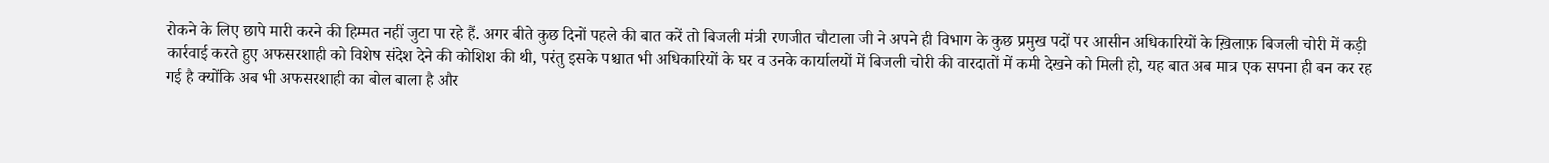रोकने के लिए छापे मारी करने की हिम्मत नहीं जुटा पा रहे हैं. अगर बीते कुछ दिनों पहले की बात करें तो बिजली मंत्री रणजीत चौटाला जी ने अपने ही विभाग के कुछ प्रमुख पदों पर आसीन अधिकारियों के ख़िलाफ़ बिजली चोरी में कड़ी कार्रवाई करते हुए अफसरशाही को विशेष संदेश देने की कोशिश की थी, परंतु इसके पश्चात भी अधिकारियों के घर व उनके कार्यालयों में बिजली चोरी की वारदातों में कमी देखने को मिली हो, यह बात अब मात्र एक सपना ही बन कर रह गई है क्योंकि अब भी अफसरशाही का बोल बाला है और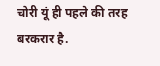चोरी यूं ही पहले की तरह बरकरार है.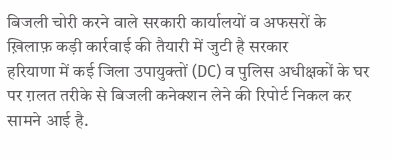बिजली चोरी करने वाले सरकारी कार्यालयों व अफसरों के ख़िलाफ़ कड़ी कार्रवाई की तैयारी में जुटी है सरकार
हरियाणा में कई जिला उपायुक्तों (DC) व पुलिस अधीक्षकों के घर पर ग़लत तरीके से बिजली कनेक्शन लेने की रिपोर्ट निकल कर सामने आई है.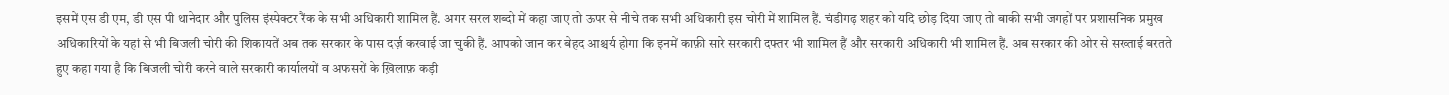इसमें एस डी एम, डी एस पी थानेदार और पुलिस इंस्पेक्टर रैंक के सभी अधिकारी शामिल हैं. अगर सरल शब्दो में कहा जाए तो ऊपर से नीचे तक सभी अधिकारी इस चोरी में शामिल हैं. चंडीगढ़ शहर को यदि छोड़ दिया जाए तो बाकी सभी जगहों पर प्रशासनिक प्रमुख अधिकारियों के यहां से भी बिजली चोरी की शिकायतें अब तक सरकार के पास दर्ज़ करवाई जा चुकी हैं. आपको जान कर बेहद आश्चर्य होगा कि इनमें काफ़ी सारे सरकारी दफ्तर भी शामिल हैं और सरकारी अधिकारी भी शामिल हैं. अब सरकार की ओर से सख्ताई बरतते हुए कहा गया है कि बिजली चोरी करने वाले सरकारी कार्यालयों व अफसरों के ख़िलाफ़ कड़ी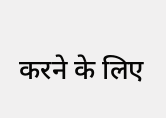करने के लिए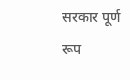सरकार पूर्ण रूप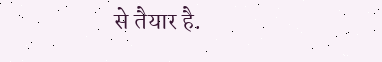से तैयार है.